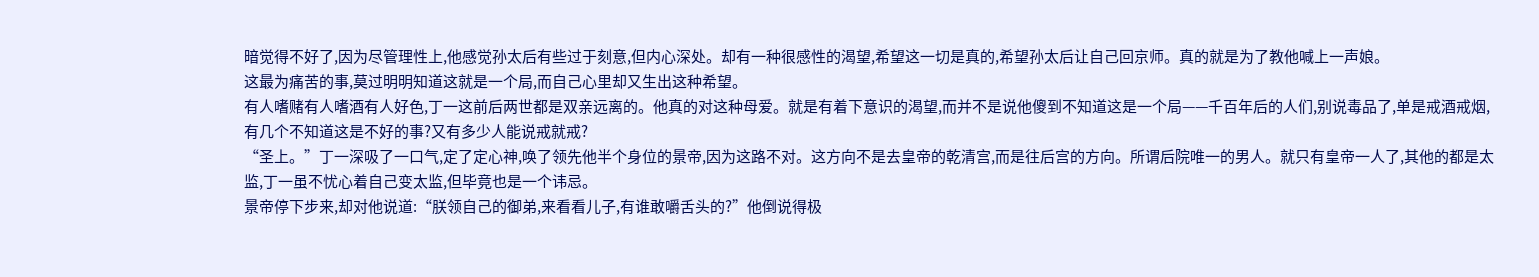暗觉得不好了,因为尽管理性上,他感觉孙太后有些过于刻意,但内心深处。却有一种很感性的渴望,希望这一切是真的,希望孙太后让自己回京师。真的就是为了教他喊上一声娘。
这最为痛苦的事,莫过明明知道这就是一个局,而自己心里却又生出这种希望。
有人嗜赌有人嗜酒有人好色,丁一这前后两世都是双亲远离的。他真的对这种母爱。就是有着下意识的渴望,而并不是说他傻到不知道这是一个局——千百年后的人们,别说毒品了,单是戒酒戒烟,有几个不知道这是不好的事?又有多少人能说戒就戒?
“圣上。”丁一深吸了一口气,定了定心神,唤了领先他半个身位的景帝,因为这路不对。这方向不是去皇帝的乾清宫,而是往后宫的方向。所谓后院唯一的男人。就只有皇帝一人了,其他的都是太监,丁一虽不忧心着自己变太监,但毕竟也是一个讳忌。
景帝停下步来,却对他说道:“朕领自己的御弟,来看看儿子,有谁敢嚼舌头的?”他倒说得极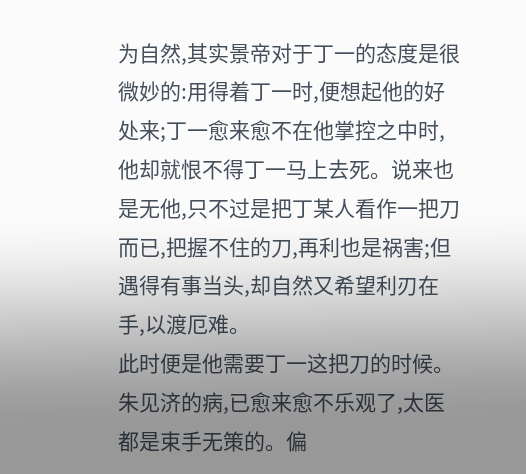为自然,其实景帝对于丁一的态度是很微妙的:用得着丁一时,便想起他的好处来;丁一愈来愈不在他掌控之中时,他却就恨不得丁一马上去死。说来也是无他,只不过是把丁某人看作一把刀而已,把握不住的刀,再利也是祸害;但遇得有事当头,却自然又希望利刃在手,以渡厄难。
此时便是他需要丁一这把刀的时候。
朱见济的病,已愈来愈不乐观了,太医都是束手无策的。偏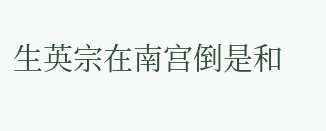生英宗在南宫倒是和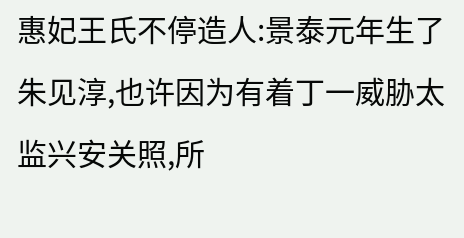惠妃王氏不停造人:景泰元年生了朱见淳,也许因为有着丁一威胁太监兴安关照,所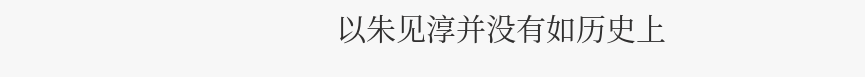以朱见淳并没有如历史上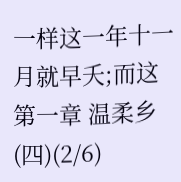一样这一年十一月就早夭;而这
第一章 温柔乡(四)(2/6)